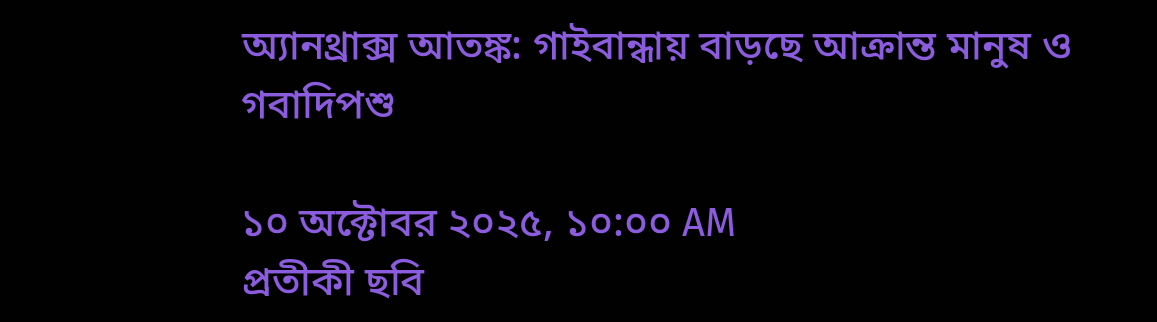অ্যানথ্রাক্স আতঙ্ক: গাইবান্ধায় বাড়ছে আক্রান্ত মানুষ ও গবাদিপশু

১০ অক্টোবর ২০২৫, ১০:০০ AM
প্রতীকী ছবি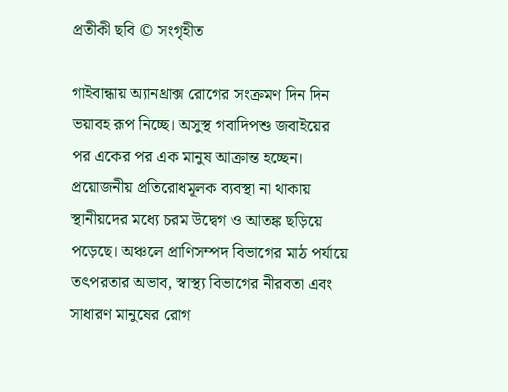প্রতীকী ছবি © সংগৃহীত

গাইবান্ধায় অ্যানথ্রাক্স রোগের সংক্রমণ দিন দিন ভয়াবহ রূপ নিচ্ছে। অসুস্থ গবাদিপশু জবাইয়ের পর একের পর এক মানুষ আক্রান্ত হচ্ছেন। প্রয়োজনীয় প্রতিরোধমূলক ব্যবস্থা না থাকায় স্থানীয়দের মধ্যে চরম উদ্বেগ ও আতঙ্ক ছড়িয়ে পড়েছে। অঞ্চলে প্রাণিসম্পদ বিভাগের মাঠ পর্যায়ে তৎপরতার অভাব, স্বাস্থ্য বিভাগের নীরবতা এবং সাধারণ মানুষের রোগ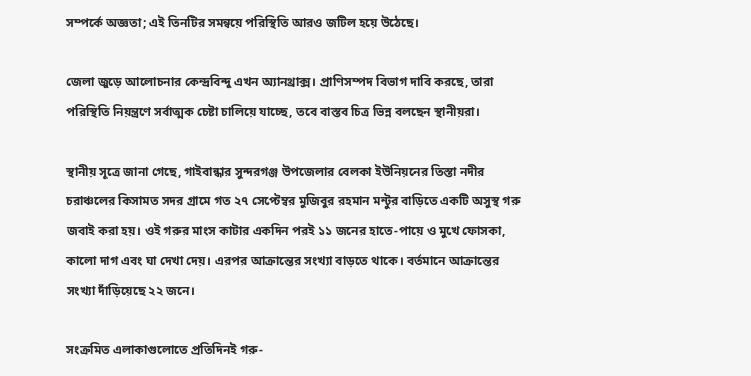সম্পর্কে অজ্ঞতা; এই তিনটির সমন্বয়ে পরিস্থিতি আরও জটিল হয়ে উঠেছে।

জেলা জুড়ে আলোচনার কেন্দ্রবিন্দু এখন অ্যানথ্রাক্স। প্রাণিসম্পদ বিভাগ দাবি করছে, তারা পরিস্থিতি নিয়ন্ত্রণে সর্বাত্মক চেষ্টা চালিয়ে যাচ্ছে, তবে বাস্তব চিত্র ভিন্ন বলছেন স্থানীয়রা।

স্থানীয় সূত্রে জানা গেছে, গাইবান্ধার সুন্দরগঞ্জ উপজেলার বেলকা ইউনিয়নের তিস্তা নদীর চরাঞ্চলের কিসামত সদর গ্রামে গত ২৭ সেপ্টেম্বর মুজিবুর রহমান মন্টুর বাড়িতে একটি অসুস্থ গরু জবাই করা হয়। ওই গরুর মাংস কাটার একদিন পরই ১১ জনের হাতে-পায়ে ও মুখে ফোসকা, কালো দাগ এবং ঘা দেখা দেয়। এরপর আক্রান্তের সংখ্যা বাড়তে থাকে। বর্তমানে আক্রান্তের সংখ্যা দাঁড়িয়েছে ২২ জনে।

সংক্রমিত এলাকাগুলোতে প্রতিদিনই গরু-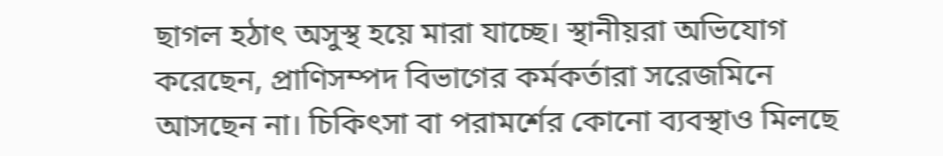ছাগল হঠাৎ অসুস্থ হয়ে মারা যাচ্ছে। স্থানীয়রা অভিযোগ করেছেন, প্রাণিসম্পদ বিভাগের কর্মকর্তারা সরেজমিনে আসছেন না। চিকিৎসা বা পরামর্শের কোনো ব্যবস্থাও মিলছে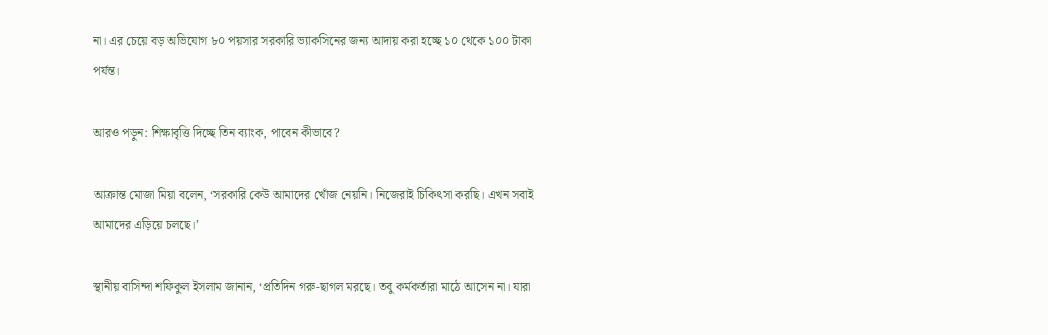না। এর চেয়ে বড় অভিযোগ ৮০ পয়সার সরকারি ভ্যাকসিনের জন্য আদায় করা হচ্ছে ১০ থেকে ১০০ টাকা পর্যন্ত।

আরও পড়ুন: শিক্ষাবৃত্তি দিচ্ছে তিন ব্যাংক, পাবেন কীভাবে?

আক্রান্ত মোজা মিয়া বলেন, ‘সরকারি কেউ আমাদের খোঁজ নেয়নি। নিজেরাই চিকিৎসা করছি। এখন সবাই আমাদের এড়িয়ে চলছে।’

স্থানীয় বাসিন্দা শফিকুল ইসলাম জানান, ‘প্রতিদিন গরু-ছাগল মরছে। তবু কর্মকর্তারা মাঠে আসেন না। যারা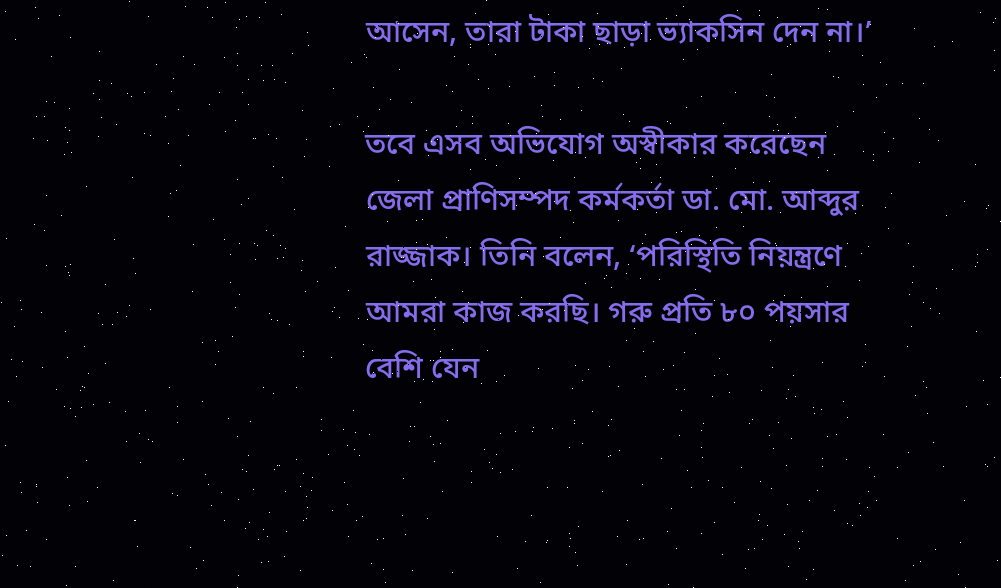আসেন, তারা টাকা ছাড়া ভ্যাকসিন দেন না।’

তবে এসব অভিযোগ অস্বীকার করেছেন জেলা প্রাণিসম্পদ কর্মকর্তা ডা. মো. আব্দুর রাজ্জাক। তিনি বলেন, ‘পরিস্থিতি নিয়ন্ত্রণে আমরা কাজ করছি। গরু প্রতি ৮০ পয়সার বেশি যেন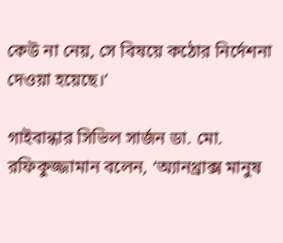কেউ না নেয়, সে বিষয়ে কঠোর নির্দেশনা দেওয়া হয়েছে।’

গাইবান্ধার সিভিল সার্জন ডা. মো. রফিকুজ্জামান বলেন, ‘অ্যানথ্রাক্স মানুষ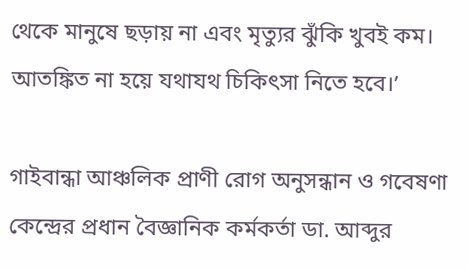থেকে মানুষে ছড়ায় না এবং মৃত্যুর ঝুঁকি খুবই কম। আতঙ্কিত না হয়ে যথাযথ চিকিৎসা নিতে হবে।’

গাইবান্ধা আঞ্চলিক প্রাণী রোগ অনুসন্ধান ও গবেষণা কেন্দ্রের প্রধান বৈজ্ঞানিক কর্মকর্তা ডা. আব্দুর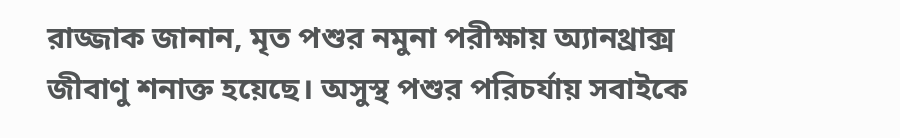রাজ্জাক জানান, মৃত পশুর নমুনা পরীক্ষায় অ্যানথ্রাক্স জীবাণু শনাক্ত হয়েছে। অসুস্থ পশুর পরিচর্যায় সবাইকে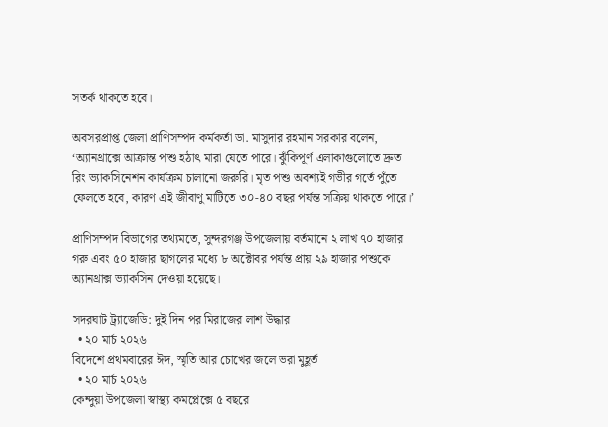সতর্ক থাকতে হবে।

অবসরপ্রাপ্ত জেলা প্রাণিসম্পদ কর্মকর্তা ডা. মাসুদার রহমান সরকার বলেন, ‘অ্যানথ্রাক্সে আক্রান্ত পশু হঠাৎ মারা যেতে পারে। ঝুঁকিপূর্ণ এলাকাগুলোতে দ্রুত রিং ভ্যাকসিনেশন কার্যক্রম চালানো জরুরি। মৃত পশু অবশ্যই গভীর গর্তে পুঁতে ফেলতে হবে, কারণ এই জীবাণু মাটিতে ৩০-৪০ বছর পর্যন্ত সক্রিয় থাকতে পারে।’

প্রাণিসম্পদ বিভাগের তথ্যমতে, সুন্দরগঞ্জ উপজেলায় বর্তমানে ২ লাখ ৭০ হাজার গরু এবং ৫০ হাজার ছাগলের মধ্যে ৮ অক্টোবর পর্যন্ত প্রায় ২৯ হাজার পশুকে অ্যানথ্রাক্স ভ্যাকসিন দেওয়া হয়েছে।

সদরঘাট ট্র্যাজেডি: দুই দিন পর মিরাজের লাশ উদ্ধার
  • ২০ মার্চ ২০২৬
বিদেশে প্রথমবারের ঈদ, স্মৃতি আর চোখের জলে ভরা মুহূর্ত
  • ২০ মার্চ ২০২৬
কেন্দুয়া উপজেলা স্বাস্থ্য কমপ্লেক্সে ৫ বছরে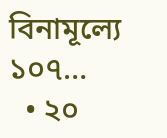বিনামূল্যে ১০৭…
  • ২০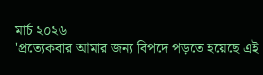মার্চ ২০২৬
'প্রত্যেকবার আমার জন্য বিপদে পড়তে হয়েছে এই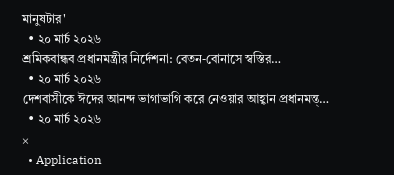মানুষটার'
  • ২০ মার্চ ২০২৬
শ্রমিকবান্ধব প্রধানমন্ত্রীর নির্দেশনা: বেতন-বোনাসে স্বস্তির…
  • ২০ মার্চ ২০২৬
দেশবাসীকে ঈদের আনন্দ ভাগাভাগি করে নেওয়ার আহ্বান প্রধানমন্ত্…
  • ২০ মার্চ ২০২৬
×
  • Application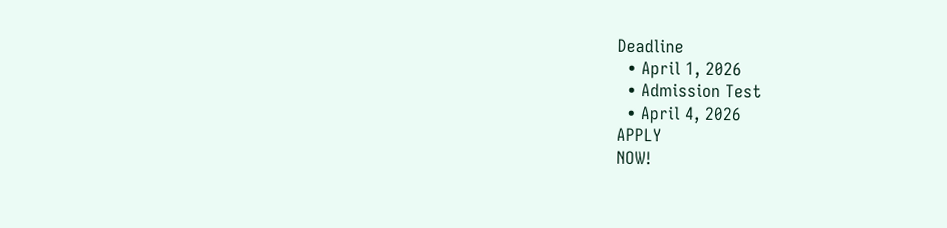Deadline
  • April 1, 2026
  • Admission Test
  • April 4, 2026
APPLY
NOW!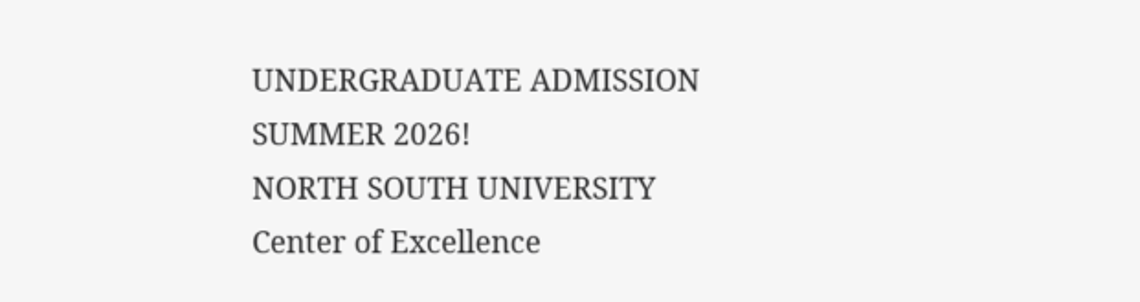UNDERGRADUATE ADMISSION
SUMMER 2026!
NORTH SOUTH UNIVERSITY
Center of Excellence